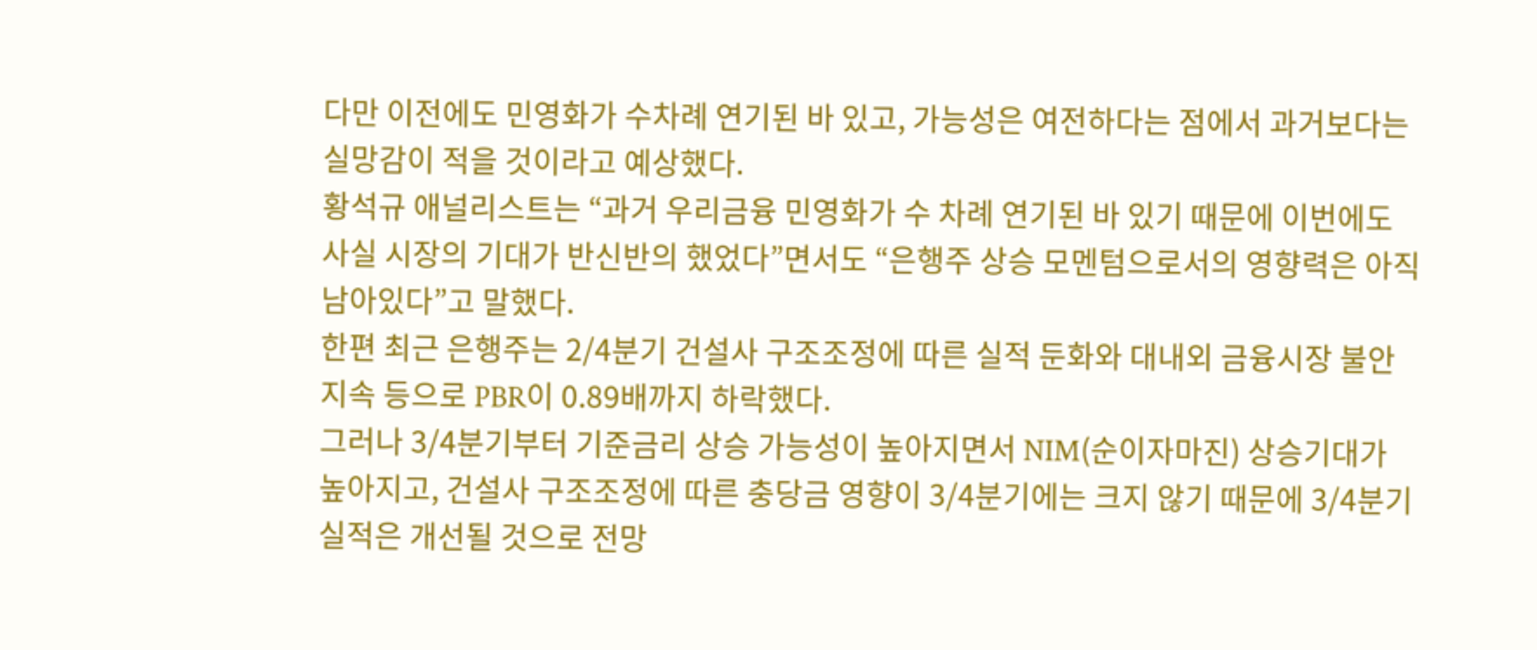다만 이전에도 민영화가 수차례 연기된 바 있고, 가능성은 여전하다는 점에서 과거보다는 실망감이 적을 것이라고 예상했다.
황석규 애널리스트는 “과거 우리금융 민영화가 수 차례 연기된 바 있기 때문에 이번에도 사실 시장의 기대가 반신반의 했었다”면서도 “은행주 상승 모멘텀으로서의 영향력은 아직 남아있다”고 말했다.
한편 최근 은행주는 2/4분기 건설사 구조조정에 따른 실적 둔화와 대내외 금융시장 불안 지속 등으로 PBR이 0.89배까지 하락했다.
그러나 3/4분기부터 기준금리 상승 가능성이 높아지면서 NIM(순이자마진) 상승기대가 높아지고, 건설사 구조조정에 따른 충당금 영향이 3/4분기에는 크지 않기 때문에 3/4분기 실적은 개선될 것으로 전망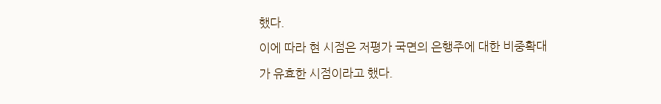했다.
이에 따라 현 시점은 저평가 국면의 은행주에 대한 비중확대가 유효한 시점이라고 했다.